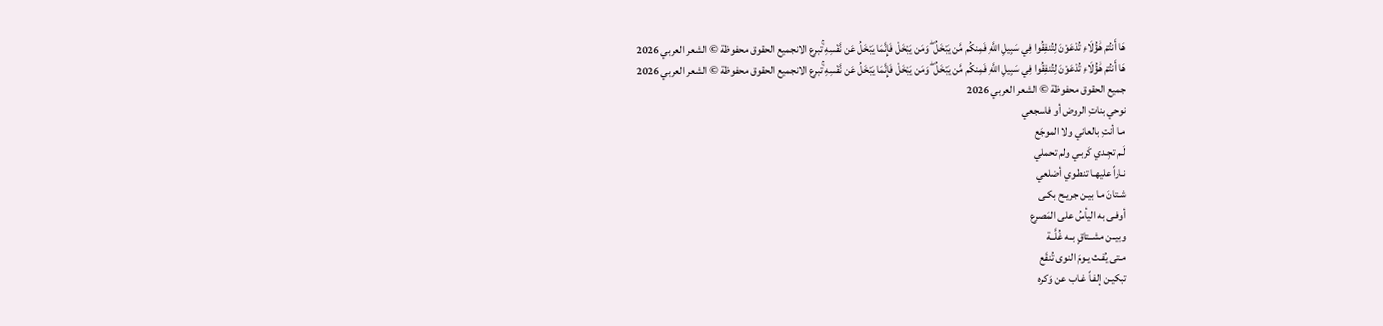هَا أَنتُمْ هَٰؤُلَاءِ تُدْعَوْنَ لِتُنفِقُوا فِي سَبِيلِ اللَّهِ فَمِنكُم مَّن يَبْخَلُ ۖ وَمَن يَبْخَلْ فَإِنَّمَا يَبْخَلُ عَن نَّفْسِهِ ۚتبرع الانجميع الحقوق محفوظة © الشعر العربي 2026
هَا أَنتُمْ هَٰؤُلَاءِ تُدْعَوْنَ لِتُنفِقُوا فِي سَبِيلِ اللَّهِ فَمِنكُم مَّن يَبْخَلُ ۖ وَمَن يَبْخَلْ فَإِنَّمَا يَبْخَلُ عَن نَّفْسِهِ ۚتبرع الانجميع الحقوق محفوظة © الشعر العربي 2026
جميع الحقوق محفوظة © الشعر العربي 2026
نوحي بناتِ الروض أو فاسجعي
مـا أنتِ بالعاني ولا الموجَع
لَـم تجِـدي كَربـي ولم تحملي
نـاراً عليهـا تنطـوي أضلعي
شـتانَ مـا بيـن جريـح بكـى
أوفـى به اليأسُ على المَصرع
وبيــن مشــتاقٍ بــه غُلَّــة
مـتى يُفـث يـومَ النوى تُنقَع
تبكيـن إلفـاً غـاب عن وَكره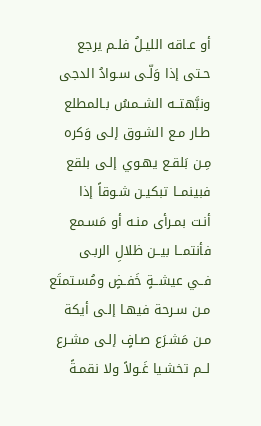أو عـاقه الليـلُ فلـم يرجع
حـتى إذا وَلّـى سـوادُ الدجى
ونبَّهتــه الشــمسُ بـالمطلع
طـار مـع الشـوق إلـى وَكره
مِـن بَلقـع يهـوي إلـى بلقع
فبينمــا تبكيـن شـوقاً إذا
أنـت بمـرأى منـه أو مَسـمع
فأنتمــا بيــن ظلالِ الربـى
فــي عيشــةٍ خَفـضٍ ومُسـتمتَع
مـن سـرحة فيهـا إلـى أيكة
مـن مَشـرَع صـافٍ إلـى مشـرع
لــم تخشـيا غَـولاً ولا نقمـةً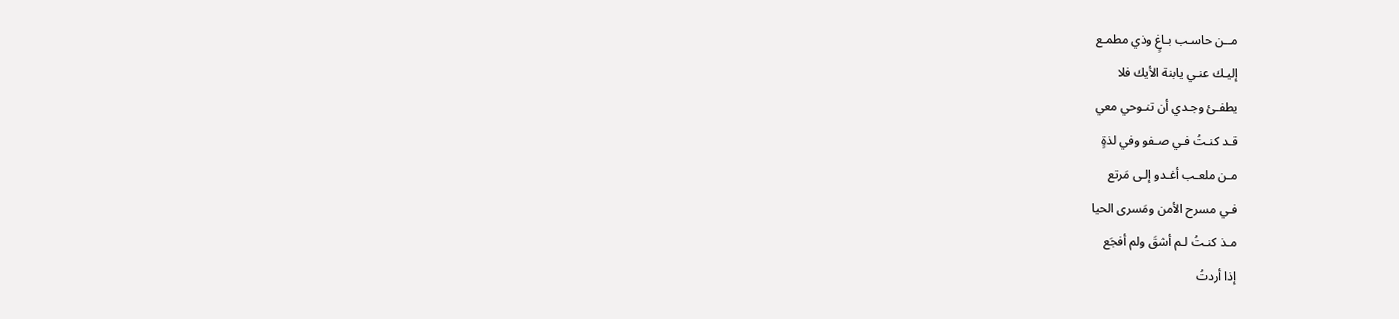مــن حاسـب بـاغٍ وذي مطمـع
إليـك عنـي يابنة الأيك فلا
يطفـئ وجـدي أن تنـوحي معي
قـد كنـتُ فـي صـفو وفي لذةٍ
مـن ملعـب أغـدو إلـى مَرتع
فـي مسرح الأمن ومَسرى الحيا
مـذ كنـتُ لـم أشقَ ولم أفجَع
إذا أردتُ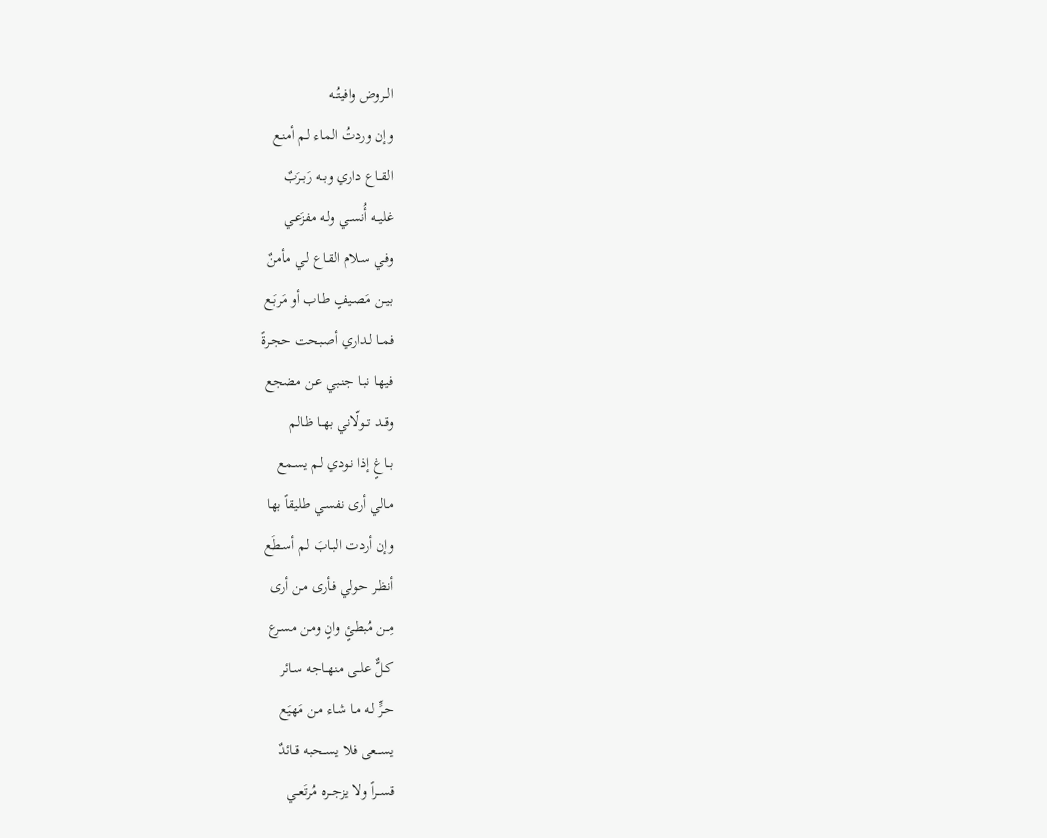الــروض وافيتُــه
وإن وردتُ المـاء لـم أمنـع
القــاع داري وبــه رَبــرَبٌ
غليــه أُنســي ولـه مفزَعـي
وفـي سـلام القـاع لـي مأمنٌ
بيــن مَصـيفٍ طـاب أو مَربَـع
فمــا لـداري أصـبحت حجـرةً
فيهـا نبـا جنـبي عـن مضجع
وقــد تــولّاني بهــا ظـالم
بــاغٍ إذا نـودي لـم يسـمع
مـالي أرى نفسـي طليقاً بها
وإن أردت البـابَ لـم أسـطَع
أنظـر حـولي فـأرى مـن أرى
مِــن مُبطـئٍ وانٍ ومـن مسـرع
كــلٌّ علــى منهــاجه سـائر
حـرٍّ لـه مـا شـاء مـن مَهيَع
يســـعى فلا يســحبه قــائدٌ
قســراً ولا يزجــره مُرتَعــي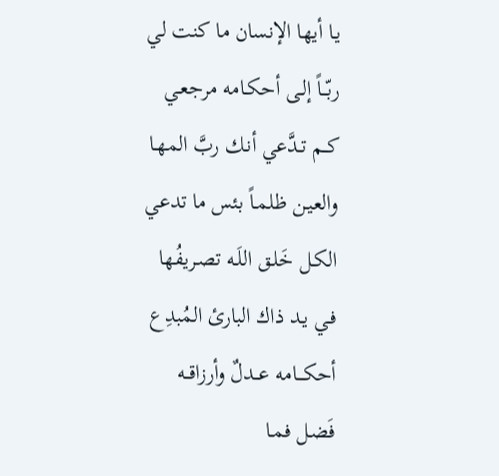يـا أيها الإنسان ما كنت لي
ربّــاً إلـى أحكـامه مرجعـي
كــم تـدَّعي أنـك ربَّ المهـا
والعيـن ظلمـاً بئس ما تدعي
الكـل خَلـق اللَـه تصـريفُها
فـي يـد ذاك البارئ المُبدِع
أحكـــامه عــدلٌ وأرزاقــه
فَضـل فمـا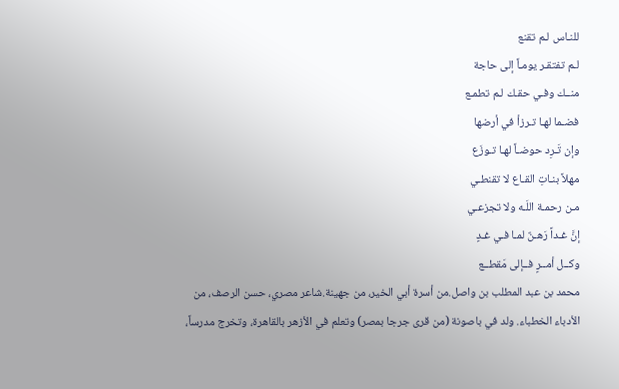للنـاس لـم تقنع
لـم تفتقـر يومـاً إلى حاجة
منــك وفـي حقـك لـم تطمـع
فضـما لهـا تـرزأ في أرضها
وإن تَـرِد حوضـاً لهـا تـوزَع
مهلاً بنـاتِ القـاع لا تقنطـي
مـن رحمـة اللَـه ولا تجزعـي
إنَّ غـداً رَهـنٌ لمـا فـي غـدٍ
وكــل أمــرٍ فــإلى مَقطــع
محمد بن عبد المطلب بن واصل.من أسرة أبي الخير، من جهينة.شاعر مصري، حسن الرصف، من الأدباء الخطباء. ولد في باصونة (من قرى جرجا بمصر) وتعلم في الأزهر بالقاهرة، وتخرج مدرساً،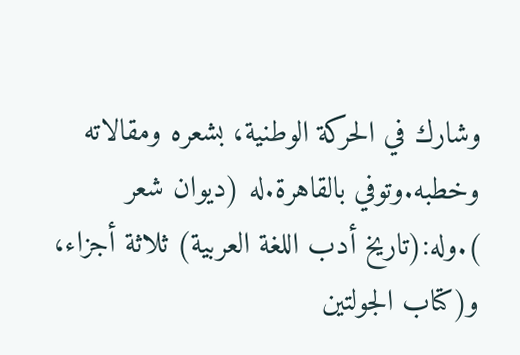وشارك في الحركة الوطنية، بشعره ومقالاته وخطبه.وتوفي بالقاهرة.له (ديوان شعر ).وله:(تاريخ أدب اللغة العربية) ثلاثة أجزاء، و(كتاب الجولتين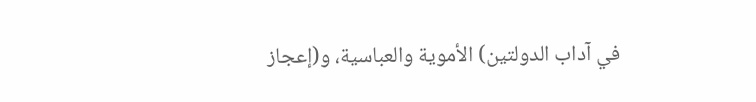في آداب الدولتين) الأموية والعباسية، و(إعجاز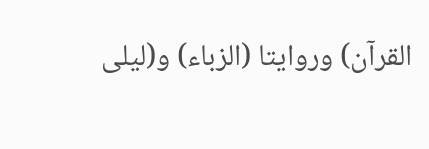القرآن) وروايتا (الزباء) و(ليلى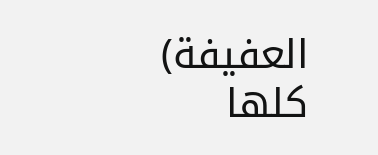العفيفة) كلها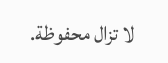لا تزال محفوظة.